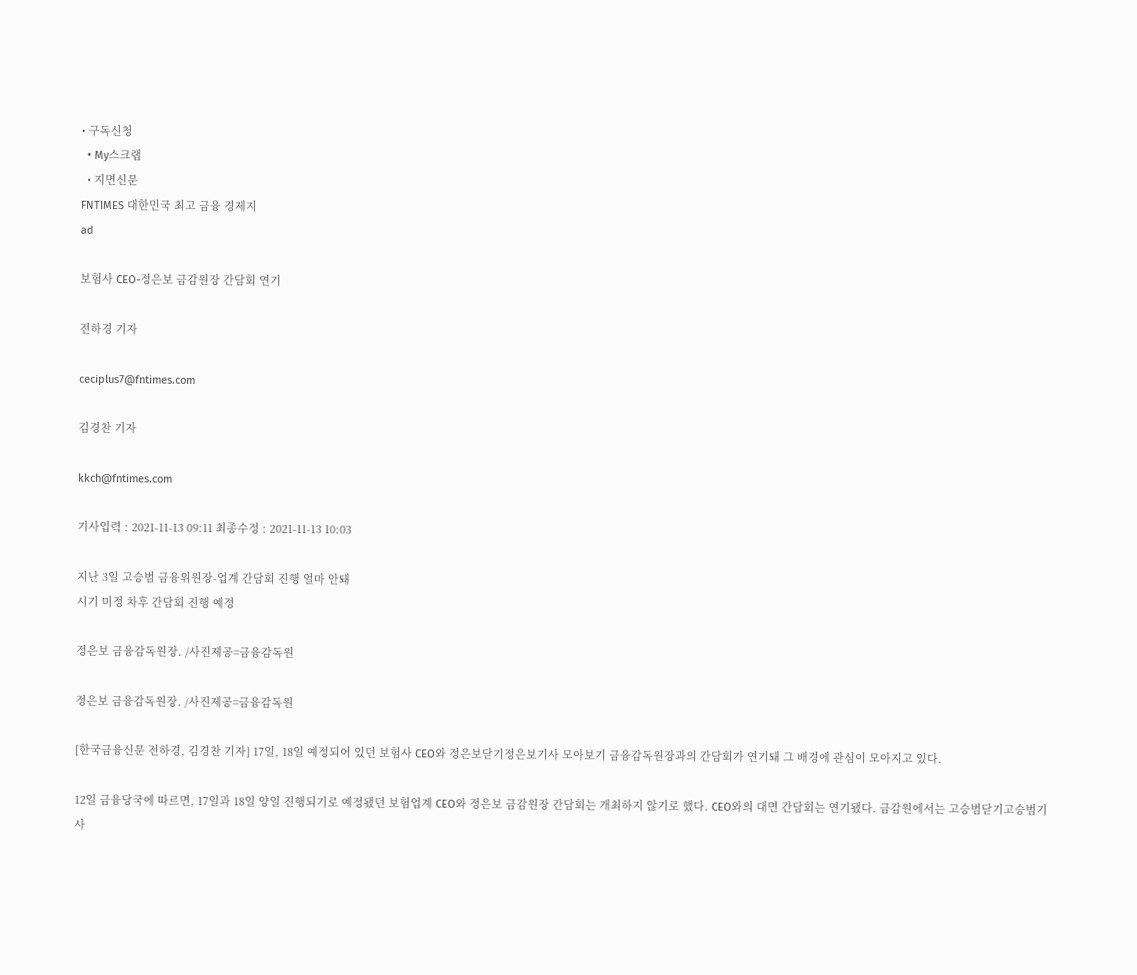• 구독신청
  • My스크랩
  • 지면신문
FNTIMES 대한민국 최고 금융 경제지
ad

보험사 CEO-정은보 금감원장 간담회 연기

전하경 기자

ceciplus7@fntimes.com

김경찬 기자

kkch@fntimes.com

기사입력 : 2021-11-13 09:11 최종수정 : 2021-11-13 10:03

지난 3일 고승범 금융위원장-업계 간담회 진행 얼마 안돼
시기 미정 차후 간담회 진행 예정

정은보 금융감독원장. /사진제공=금융감독원

정은보 금융감독원장. /사진제공=금융감독원

[한국금융신문 전하경, 김경찬 기자] 17일, 18일 예정되어 있던 보험사 CEO와 정은보닫기정은보기사 모아보기 금융감독원장과의 간담회가 연기돼 그 배경에 관심이 모아지고 있다.

12일 금융당국에 따르면, 17일과 18일 양일 진행되기로 예정됐던 보험업계 CEO와 정은보 금감원장 간담회는 개최하지 않기로 했다. CEO와의 대면 간담회는 연기됐다. 금감원에서는 고승범닫기고승범기사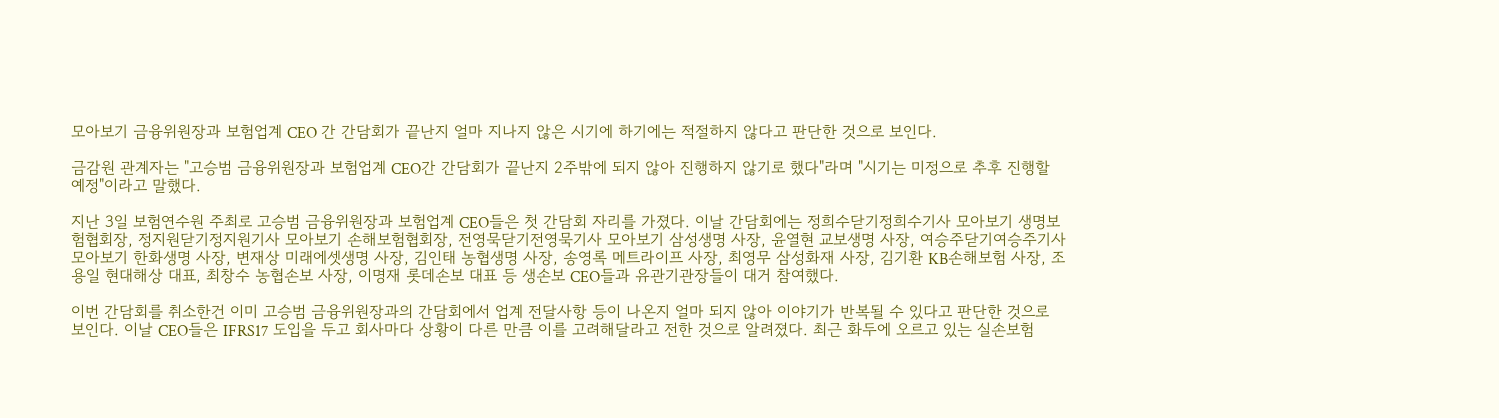모아보기 금융위원장과 보험업계 CEO 간 간담회가 끝난지 얼마 지나지 않은 시기에 하기에는 적절하지 않다고 판단한 것으로 보인다.

금감원 관계자는 "고승범 금융위원장과 보험업계 CEO간 간담회가 끝난지 2주밖에 되지 않아 진행하지 않기로 했다"라며 "시기는 미정으로 추후 진행할 예정"이라고 말했다.

지난 3일 보험연수원 주최로 고승범 금융위원장과 보험업계 CEO들은 첫 간담회 자리를 가졌다. 이날 간담회에는 정희수닫기정희수기사 모아보기 생명보험협회장, 정지원닫기정지원기사 모아보기 손해보험협회장, 전영묵닫기전영묵기사 모아보기 삼성생명 사장, 윤열현 교보생명 사장, 여승주닫기여승주기사 모아보기 한화생명 사장, 변재상 미래에셋생명 사장, 김인태 농협생명 사장, 송영록 메트라이프 사장, 최영무 삼성화재 사장, 김기환 KB손해보험 사장, 조용일 현대해상 대표, 최창수 농협손보 사장, 이명재 롯데손보 대표 등 생손보 CEO들과 유관기관장들이 대거 참여했다.

이번 간담회를 취소한건 이미 고승범 금융위원장과의 간담회에서 업계 전달사항 등이 나온지 얼마 되지 않아 이야기가 반복될 수 있다고 판단한 것으로 보인다. 이날 CEO들은 IFRS17 도입을 두고 회사마다 상황이 다른 만큼 이를 고려해달라고 전한 것으로 알려졌다. 최근 화두에 오르고 있는 실손보험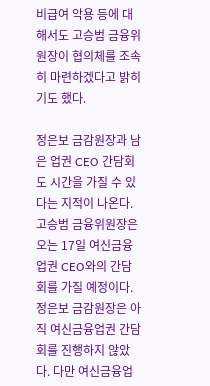비급여 악용 등에 대해서도 고승범 금융위원장이 협의체를 조속히 마련하겠다고 밝히기도 했다.

정은보 금감원장과 남은 업권 CEO 간담회도 시간을 가질 수 있다는 지적이 나온다. 고승범 금융위원장은 오는 17일 여신금융업권 CEO와의 간담회를 가질 예정이다. 정은보 금감원장은 아직 여신금융업권 간담회를 진행하지 않았다. 다만 여신금융업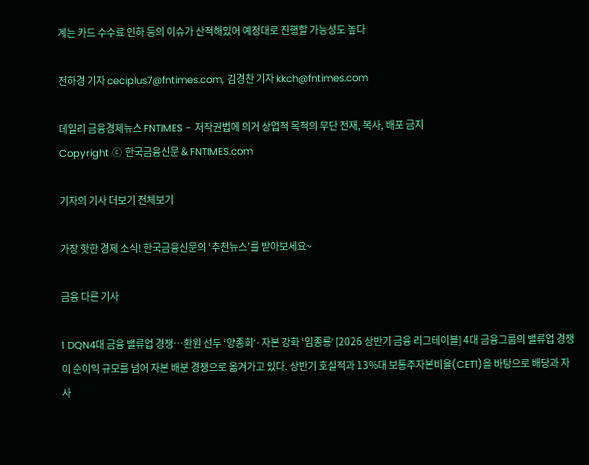계는 카드 수수료 인하 등의 이슈가 산적해있어 예정대로 진행할 가능성도 높다

전하경 기자 ceciplus7@fntimes.com, 김경찬 기자 kkch@fntimes.com

데일리 금융경제뉴스 FNTIMES - 저작권법에 의거 상업적 목적의 무단 전재, 복사, 배포 금지
Copyright ⓒ 한국금융신문 & FNTIMES.com

기자의 기사 더보기 전체보기

가장 핫한 경제 소식! 한국금융신문의 ‘추천뉴스’를 받아보세요~

금융 다른 기사

1 DQN4대 금융 밸류업 경쟁…환원 선두 ‘양종희ʼ·자본 강화 ‘임종룡ʼ [2026 상반기 금융 리그테이블] 4대 금융그룹의 밸류업 경쟁이 순이익 규모를 넘어 자본 배분 경쟁으로 옮겨가고 있다. 상반기 호실적과 13%대 보통주자본비율(CET1)을 바탕으로 배당과 자사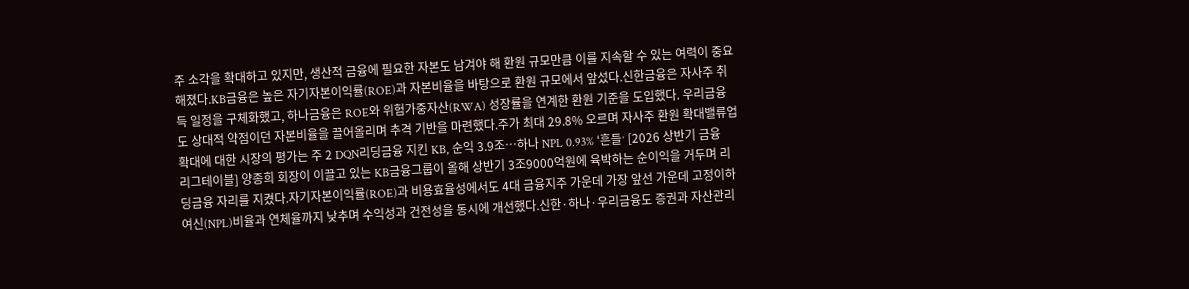주 소각을 확대하고 있지만, 생산적 금융에 필요한 자본도 남겨야 해 환원 규모만큼 이를 지속할 수 있는 여력이 중요해졌다.KB금융은 높은 자기자본이익률(ROE)과 자본비율을 바탕으로 환원 규모에서 앞섰다.신한금융은 자사주 취득 일정을 구체화했고, 하나금융은 ROE와 위험가중자산(RWA) 성장률을 연계한 환원 기준을 도입했다. 우리금융도 상대적 약점이던 자본비율을 끌어올리며 추격 기반을 마련했다.주가 최대 29.8% 오르며 자사주 환원 확대밸류업 확대에 대한 시장의 평가는 주 2 DQN리딩금융 지킨 KB, 순익 3.9조…하나 NPL 0.93% ‘흔들ʼ [2026 상반기 금융 리그테이블] 양종희 회장이 이끌고 있는 KB금융그룹이 올해 상반기 3조9000억원에 육박하는 순이익을 거두며 리딩금융 자리를 지켰다.자기자본이익률(ROE)과 비용효율성에서도 4대 금융지주 가운데 가장 앞선 가운데 고정이하여신(NPL)비율과 연체율까지 낮추며 수익성과 건전성을 동시에 개선했다.신한·하나·우리금융도 증권과 자산관리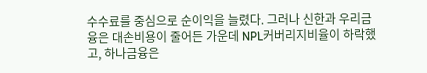수수료를 중심으로 순이익을 늘렸다. 그러나 신한과 우리금융은 대손비용이 줄어든 가운데 NPL커버리지비율이 하락했고, 하나금융은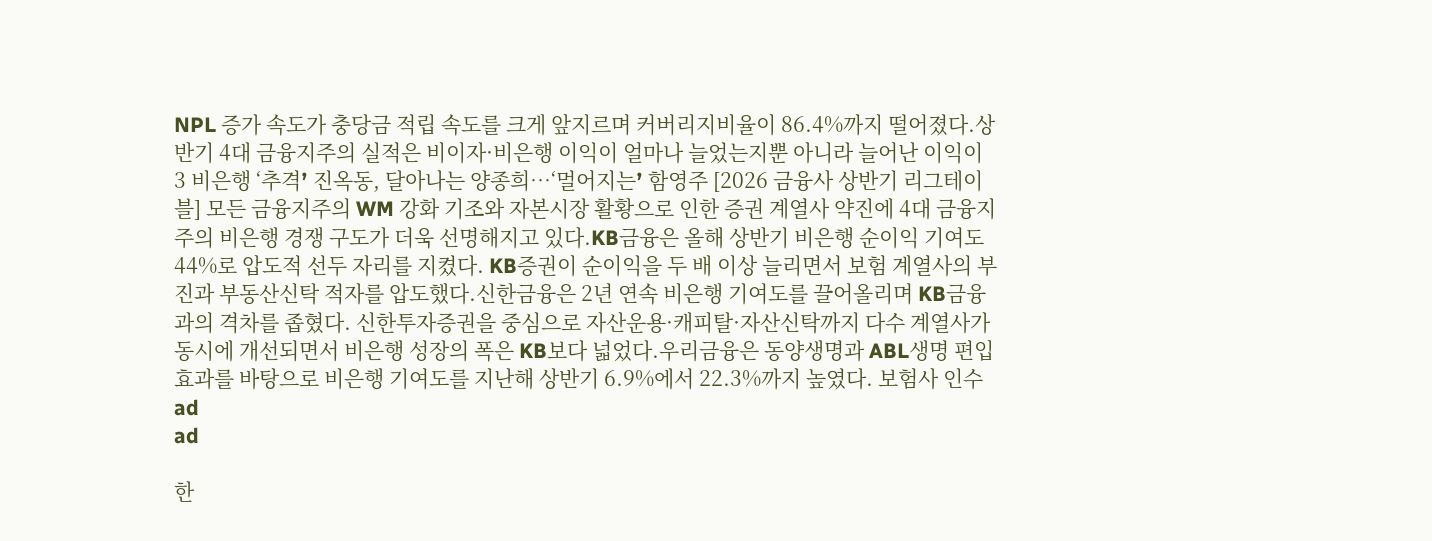NPL 증가 속도가 충당금 적립 속도를 크게 앞지르며 커버리지비율이 86.4%까지 떨어졌다.상반기 4대 금융지주의 실적은 비이자·비은행 이익이 얼마나 늘었는지뿐 아니라 늘어난 이익이 3 비은행 ‘추격ʼ 진옥동, 달아나는 양종희…‘멀어지는ʼ 함영주 [2026 금융사 상반기 리그테이블] 모든 금융지주의 WM 강화 기조와 자본시장 활황으로 인한 증권 계열사 약진에 4대 금융지주의 비은행 경쟁 구도가 더욱 선명해지고 있다.KB금융은 올해 상반기 비은행 순이익 기여도 44%로 압도적 선두 자리를 지켰다. KB증권이 순이익을 두 배 이상 늘리면서 보험 계열사의 부진과 부동산신탁 적자를 압도했다.신한금융은 2년 연속 비은행 기여도를 끌어올리며 KB금융과의 격차를 좁혔다. 신한투자증권을 중심으로 자산운용·캐피탈·자산신탁까지 다수 계열사가 동시에 개선되면서 비은행 성장의 폭은 KB보다 넓었다.우리금융은 동양생명과 ABL생명 편입 효과를 바탕으로 비은행 기여도를 지난해 상반기 6.9%에서 22.3%까지 높였다. 보험사 인수
ad
ad

한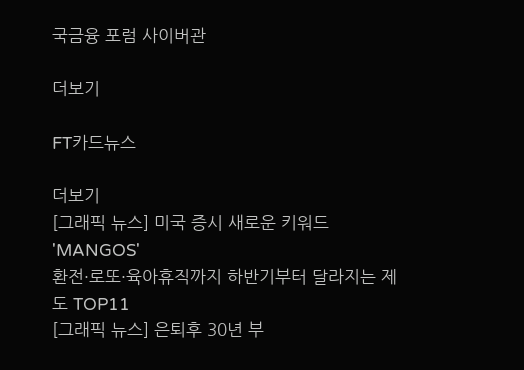국금융 포럼 사이버관

더보기

FT카드뉴스

더보기
[그래픽 뉴스] 미국 증시 새로운 키워드 'MANGOS'
환전·로또·육아휴직까지 하반기부터 달라지는 제도 TOP11
[그래픽 뉴스] 은퇴후 30년 부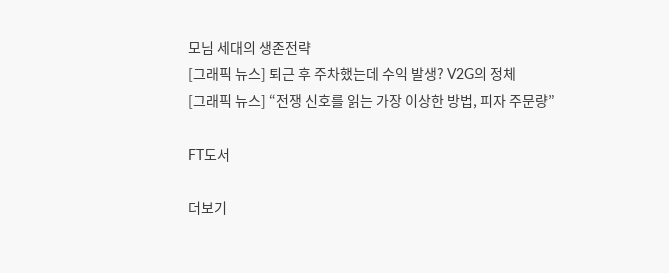모님 세대의 생존전략
[그래픽 뉴스] 퇴근 후 주차했는데 수익 발생? V2G의 정체
[그래픽 뉴스] “전쟁 신호를 읽는 가장 이상한 방법, 피자 주문량”

FT도서

더보기